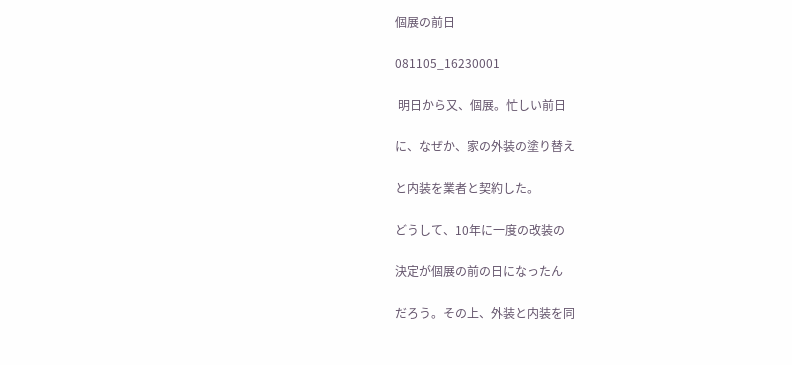個展の前日

081105_16230001

 明日から又、個展。忙しい前日

に、なぜか、家の外装の塗り替え

と内装を業者と契約した。

どうして、10年に一度の改装の

決定が個展の前の日になったん

だろう。その上、外装と内装を同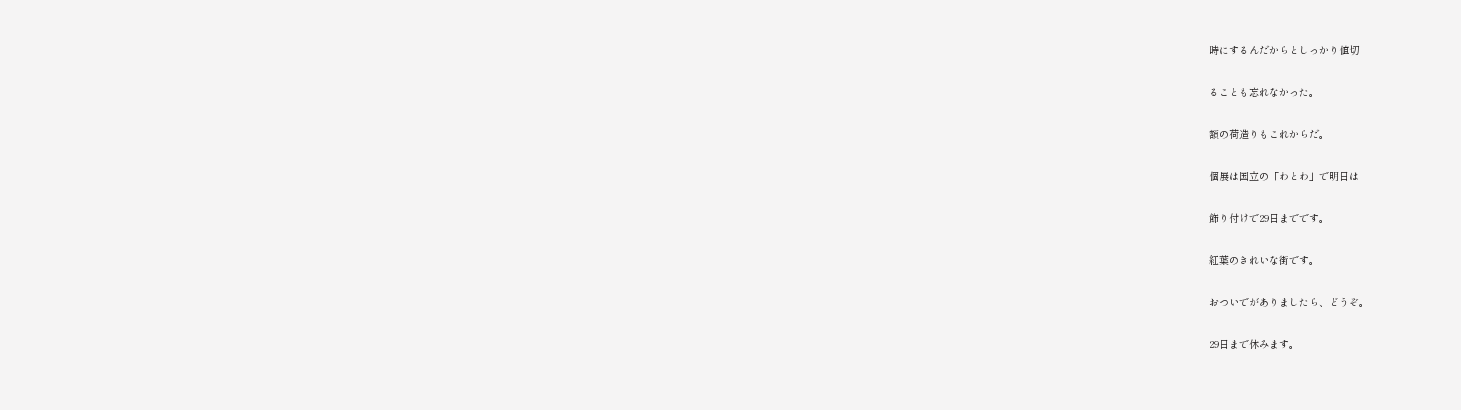時にするんだからとしっかり値切

ることも忘れなかった。

額の荷造りもこれからだ。

個展は国立の「わとわ」で明日は

飾り付けで29日までです。

紅葉のきれいな街です。

おついでがありましたら、どうぞ。

29日まで休みます。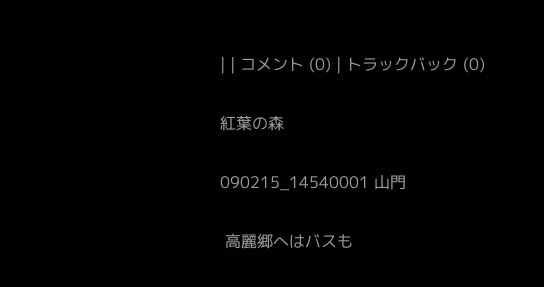| | コメント (0) | トラックバック (0)

紅葉の森

090215_14540001 山門

 高麗郷へはバスも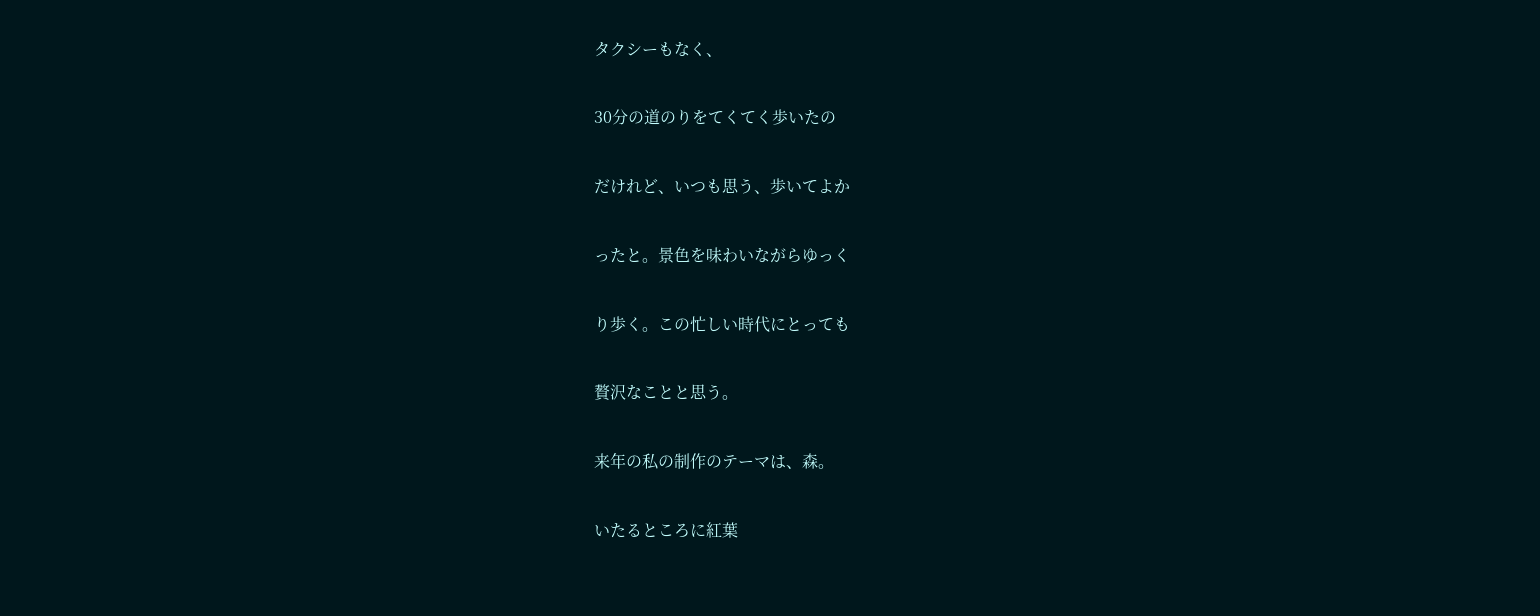タクシーもなく、

30分の道のりをてくてく歩いたの

だけれど、いつも思う、歩いてよか

ったと。景色を味わいながらゆっく

り歩く。この忙しい時代にとっても

贅沢なことと思う。

来年の私の制作のテーマは、森。

いたるところに紅葉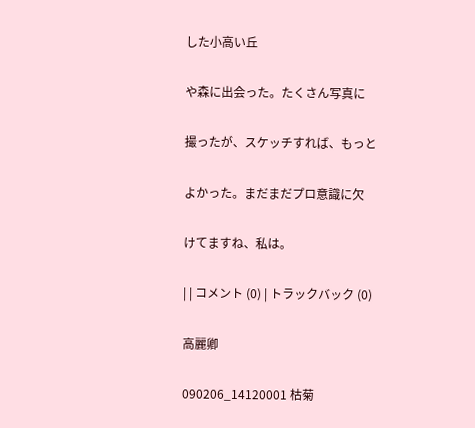した小高い丘

や森に出会った。たくさん写真に

撮ったが、スケッチすれば、もっと

よかった。まだまだプロ意識に欠

けてますね、私は。

| | コメント (0) | トラックバック (0)

高麗卿

090206_14120001 枯菊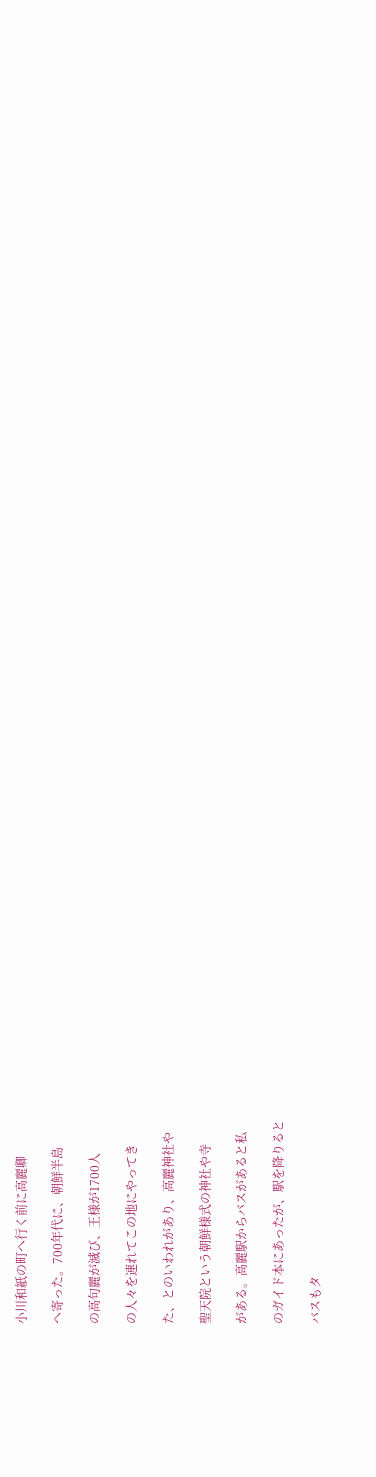小川和紙の町へ行く前に高麗卿

へ寄った。700年代に、朝鮮半島

の高句麗が滅び、王様が1700人

の人々を連れてこの地にやってき

た、とのいわれがあり、高麗神社や

聖天院という朝鮮様式の神社や寺

がある。高麗駅からバスがあると私

のガイド本にあったが、駅を降りると

バスもタ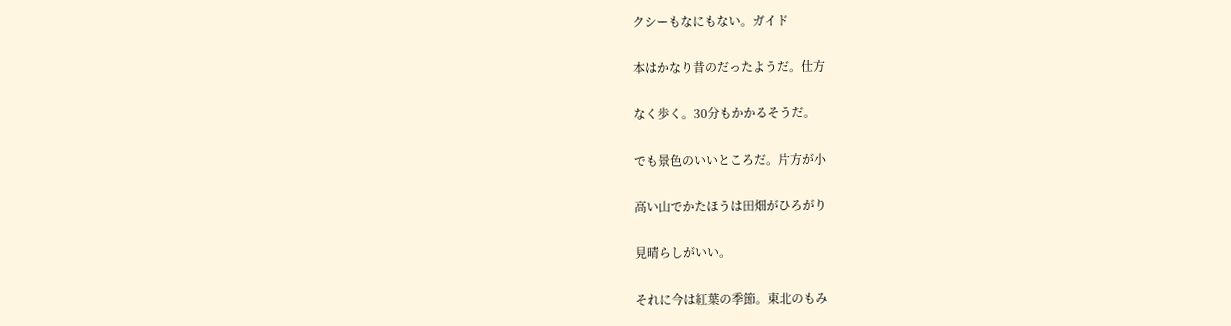クシーもなにもない。ガイド

本はかなり昔のだったようだ。仕方

なく歩く。30分もかかるそうだ。

でも景色のいいところだ。片方が小

高い山でかたほうは田畑がひろがり

見晴らしがいい。

それに今は紅葉の季節。東北のもみ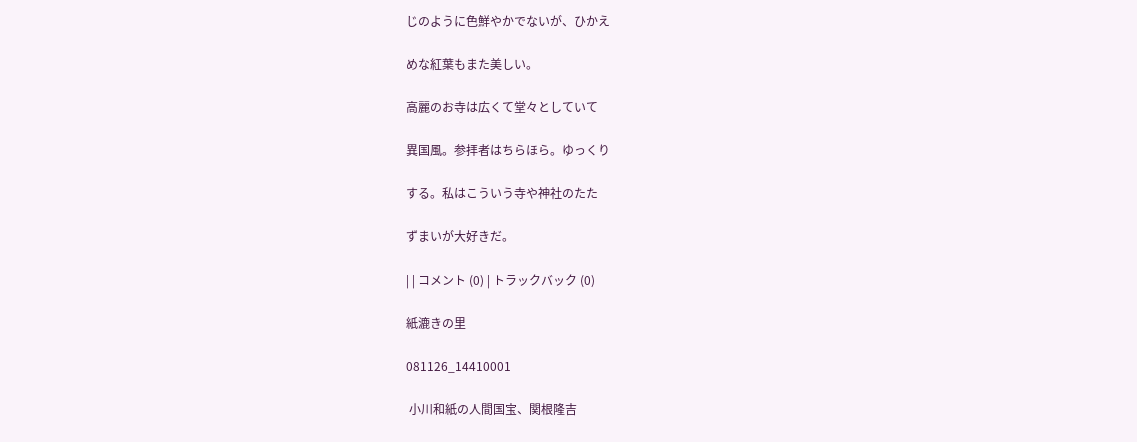じのように色鮮やかでないが、ひかえ

めな紅葉もまた美しい。

高麗のお寺は広くて堂々としていて

異国風。参拝者はちらほら。ゆっくり

する。私はこういう寺や神社のたた

ずまいが大好きだ。

| | コメント (0) | トラックバック (0)

紙漉きの里

081126_14410001

 小川和紙の人間国宝、関根隆吉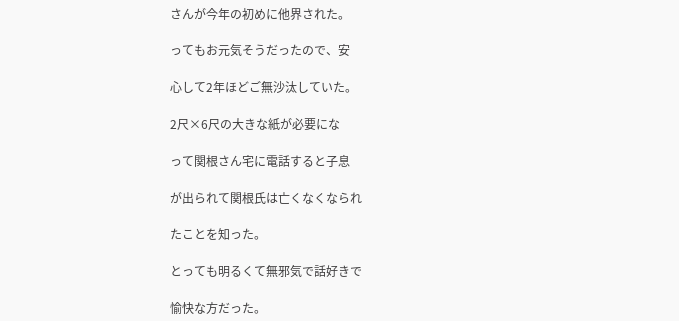さんが今年の初めに他界された。

ってもお元気そうだったので、安

心して2年ほどご無沙汰していた。

2尺×6尺の大きな紙が必要にな

って関根さん宅に電話すると子息

が出られて関根氏は亡くなくなられ

たことを知った。

とっても明るくて無邪気で話好きで

愉快な方だった。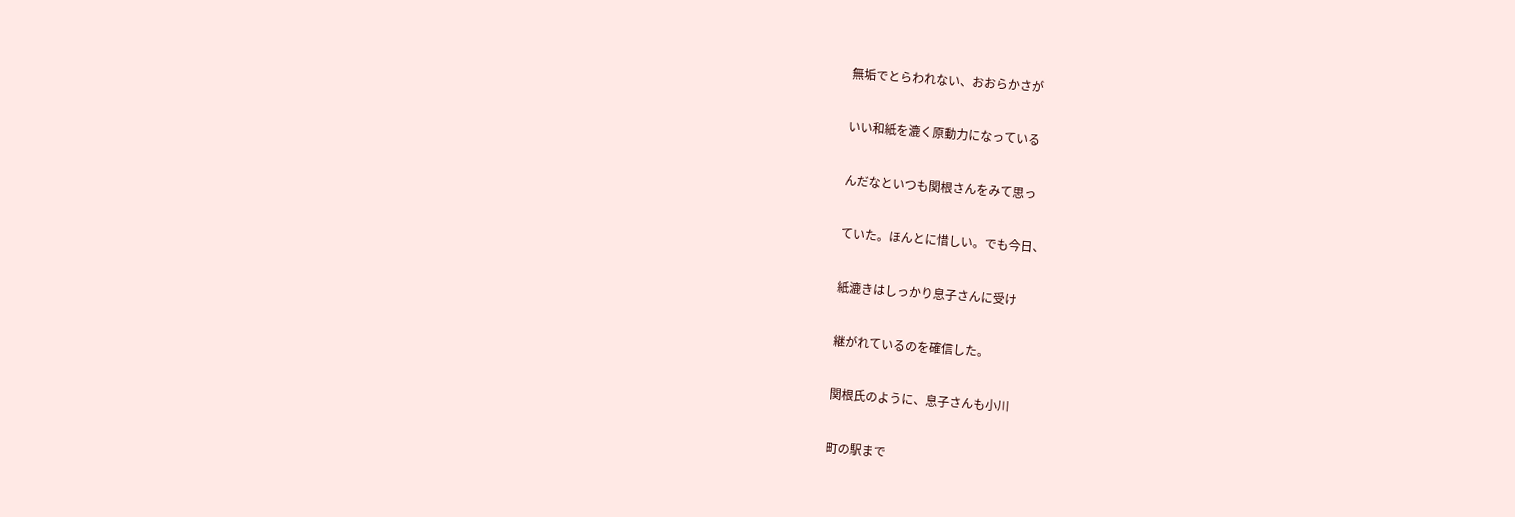無垢でとらわれない、おおらかさが

いい和紙を漉く原動力になっている

んだなといつも関根さんをみて思っ

ていた。ほんとに惜しい。でも今日、

紙漉きはしっかり息子さんに受け

継がれているのを確信した。

関根氏のように、息子さんも小川

町の駅まで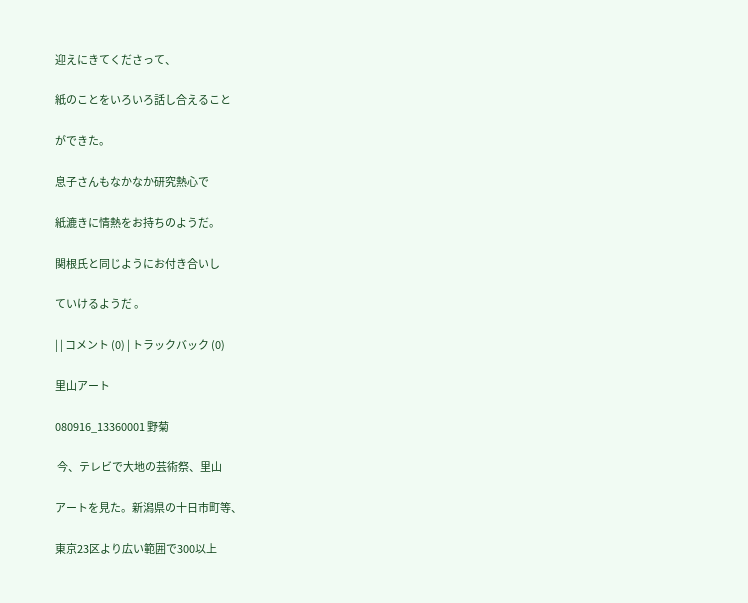迎えにきてくださって、

紙のことをいろいろ話し合えること

ができた。

息子さんもなかなか研究熱心で

紙漉きに情熱をお持ちのようだ。

関根氏と同じようにお付き合いし

ていけるようだ 。

| | コメント (0) | トラックバック (0)

里山アート

080916_13360001 野菊

 今、テレビで大地の芸術祭、里山

アートを見た。新潟県の十日市町等、

東京23区より広い範囲で300以上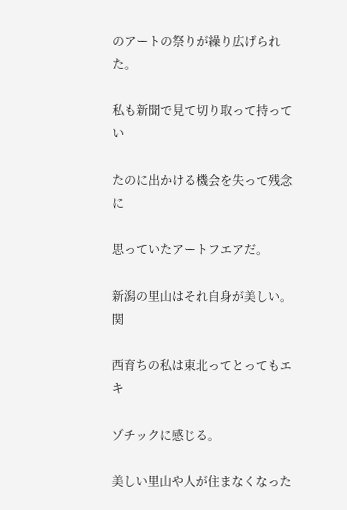のアートの祭りが繰り広げられた。

私も新聞で見て切り取って持ってい

たのに出かける機会を失って残念に

思っていたアートフエアだ。

新潟の里山はそれ自身が美しい。関

西育ちの私は東北ってとってもエキ

ゾチックに感じる。

美しい里山や人が住まなくなった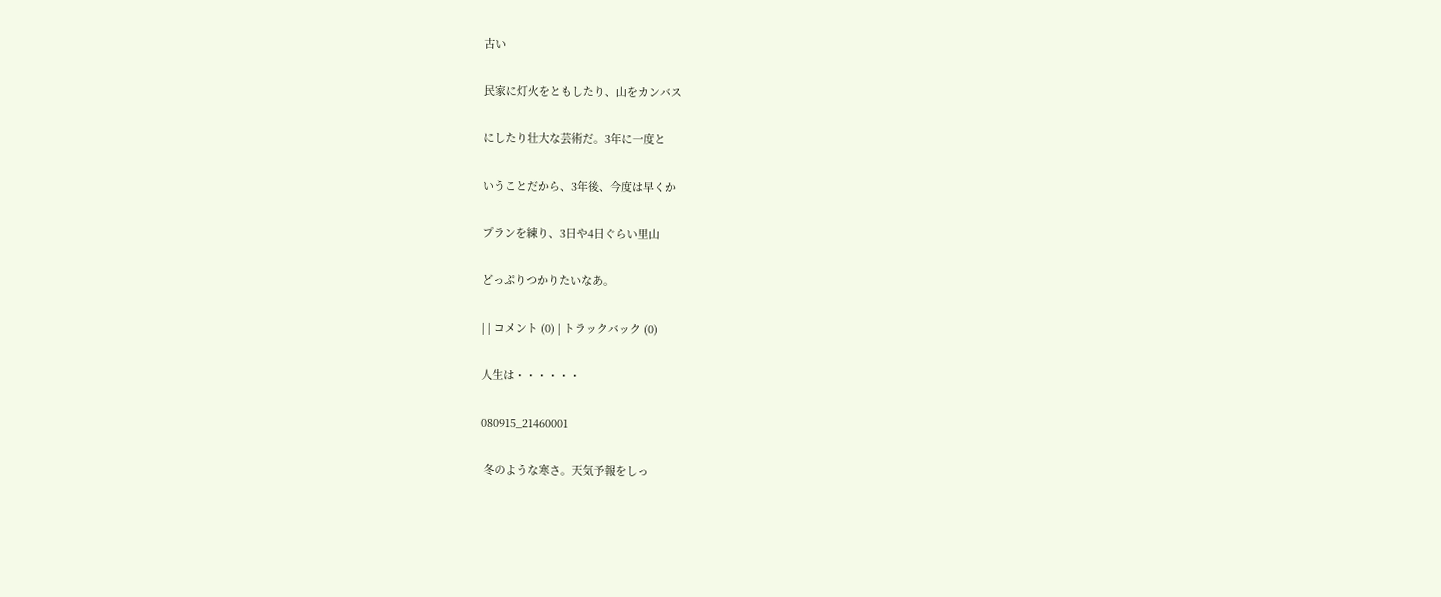古い

民家に灯火をともしたり、山をカンバス

にしたり壮大な芸術だ。3年に一度と

いうことだから、3年後、今度は早くか

プランを練り、3日や4日ぐらい里山

どっぷりつかりたいなあ。

| | コメント (0) | トラックバック (0)

人生は・・・・・・

080915_21460001

 冬のような寒さ。天気予報をしっ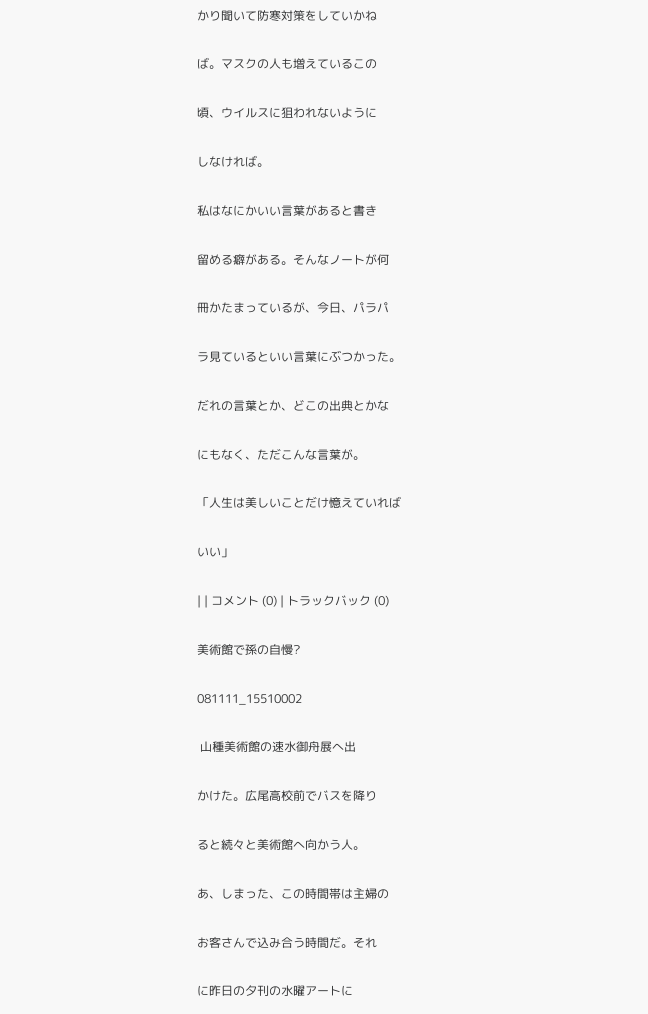かり聞いて防寒対策をしていかね

ば。マスクの人も増えているこの

頃、ウイルスに狙われないように

しなければ。

私はなにかいい言葉があると書き

留める癖がある。そんなノートが何

冊かたまっているが、今日、パラパ

ラ見ているといい言葉にぶつかった。

だれの言葉とか、どこの出典とかな

にもなく、ただこんな言葉が。

「人生は美しいことだけ憶えていれば

いい」

| | コメント (0) | トラックバック (0)

美術館で孫の自慢?

081111_15510002

 山種美術館の速水御舟展へ出

かけた。広尾高校前でバスを降り

ると続々と美術館へ向かう人。

あ、しまった、この時間帯は主婦の

お客さんで込み合う時間だ。それ

に昨日の夕刊の水曜アートに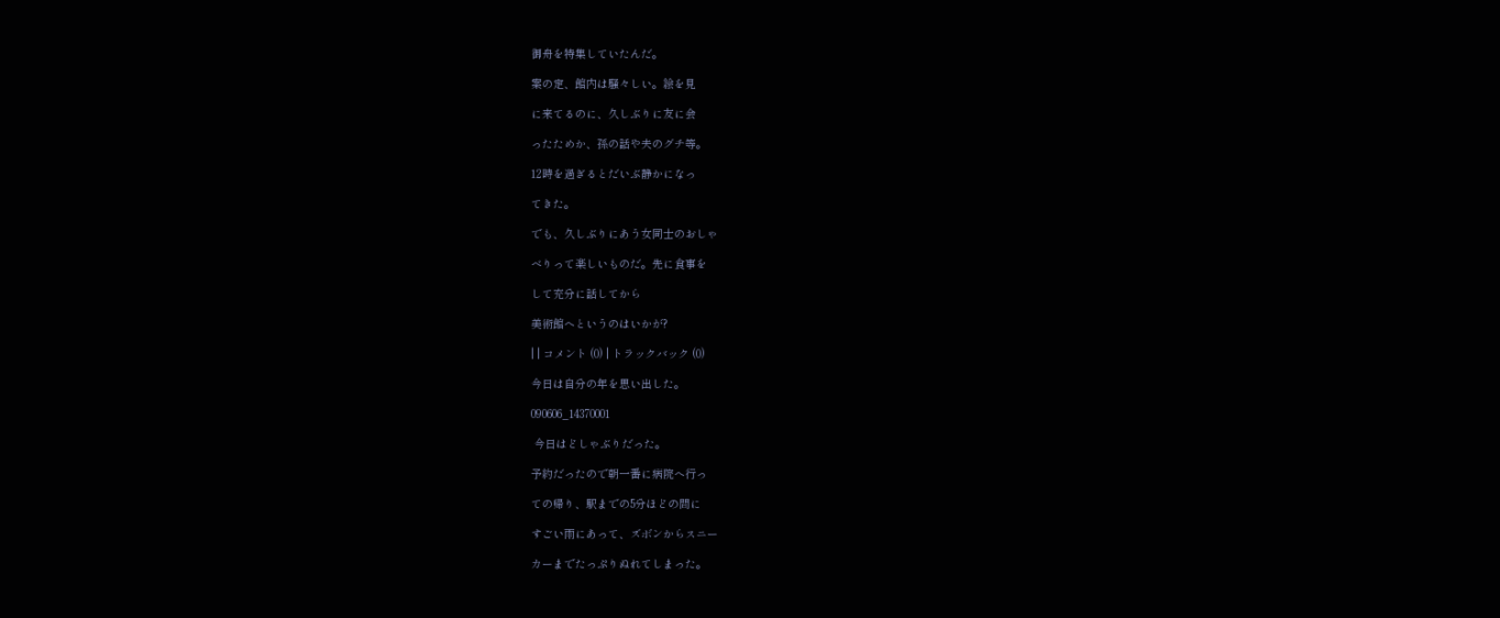御舟を特集していたんだ。

案の定、館内は騒々しい。絵を見

に来てるのに、久しぶりに友に会

ったためか、孫の話や夫のグチ等。

12時を過ぎるとだいぶ静かになっ

てきた。

でも、久しぶりにあう女同士のおしゃ

べりって楽しいものだ。先に食事を

して充分に話してから

美術館へというのはいかが?

| | コメント (0) | トラックバック (0)

今日は自分の年を思い出した。

090606_14370001

 今日はどしゃぶりだった。

予約だったので朝一番に病院へ行っ

ての帰り、駅までの5分ほどの間に

すごい雨にあって、ズボンからスニー

カーまでたっぷりぬれてしまった。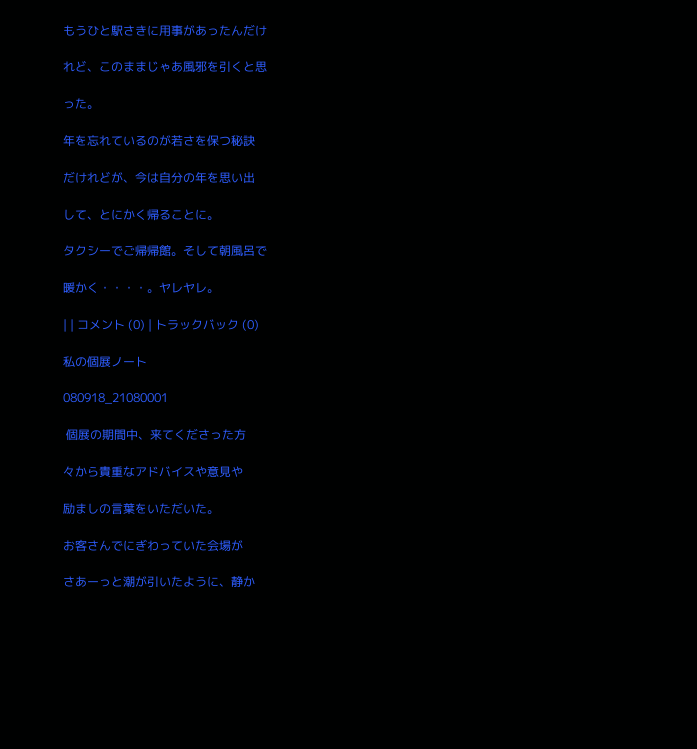もうひと駅さきに用事があったんだけ

れど、このままじゃあ風邪を引くと思

った。

年を忘れているのが若さを保つ秘訣

だけれどが、今は自分の年を思い出

して、とにかく帰ることに。

タクシーでご帰帰館。そして朝風呂で

暖かく・・・・。ヤレヤレ。

| | コメント (0) | トラックバック (0)

私の個展ノート

080918_21080001

 個展の期間中、来てくださった方

々から貴重なアドバイスや意見や

励ましの言葉をいただいた。

お客さんでにぎわっていた会場が

さあーっと潮が引いたように、静か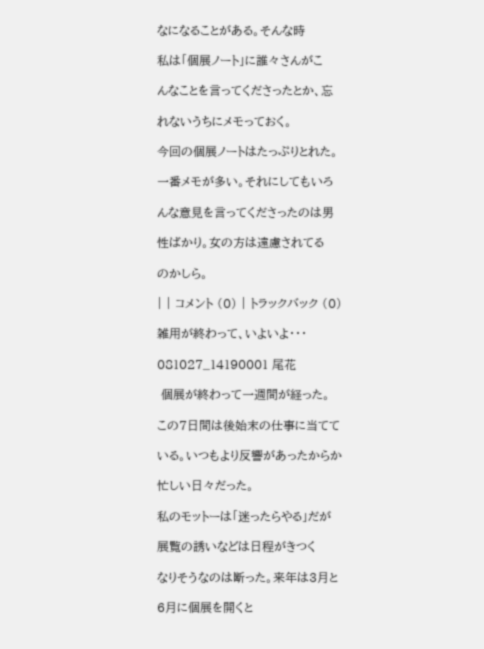なになることがある。そんな時

私は「個展ノート」に誰々さんがこ

んなことを言ってくださったとか、忘

れないうちにメモっておく。

今回の個展ノートはたっぷりとれた。

一番メモが多い。それにしてもいろ

んな意見を言ってくださったのは男

性ばかり。女の方は遠慮されてる

のかしら。

| | コメント (0) | トラックバック (0)

雑用が終わって、いよいよ・・・

081027_14190001 尾花

 個展が終わって一週間が経った。

この7日間は後始末の仕事に当てて

いる。いつもより反響があったからか

忙しい日々だった。

私のモットーは「迷ったらやる」だが

展覧の誘いなどは日程がきつく

なりそうなのは断った。来年は3月と

6月に個展を開くと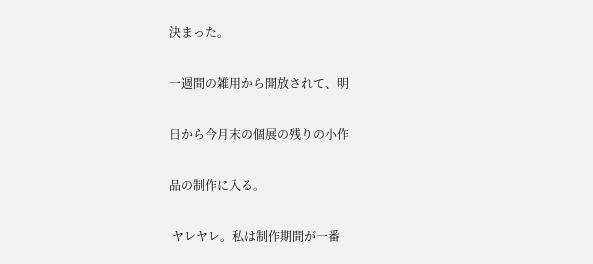決まった。

一週間の雑用から開放されて、明

日から今月末の個展の残りの小作

品の制作に入る。

 ヤレヤレ。私は制作期間が一番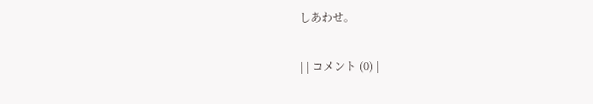しあわせ。

| | コメント (0) |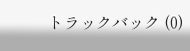トラックバック (0)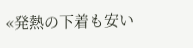«発熱の下着も安い